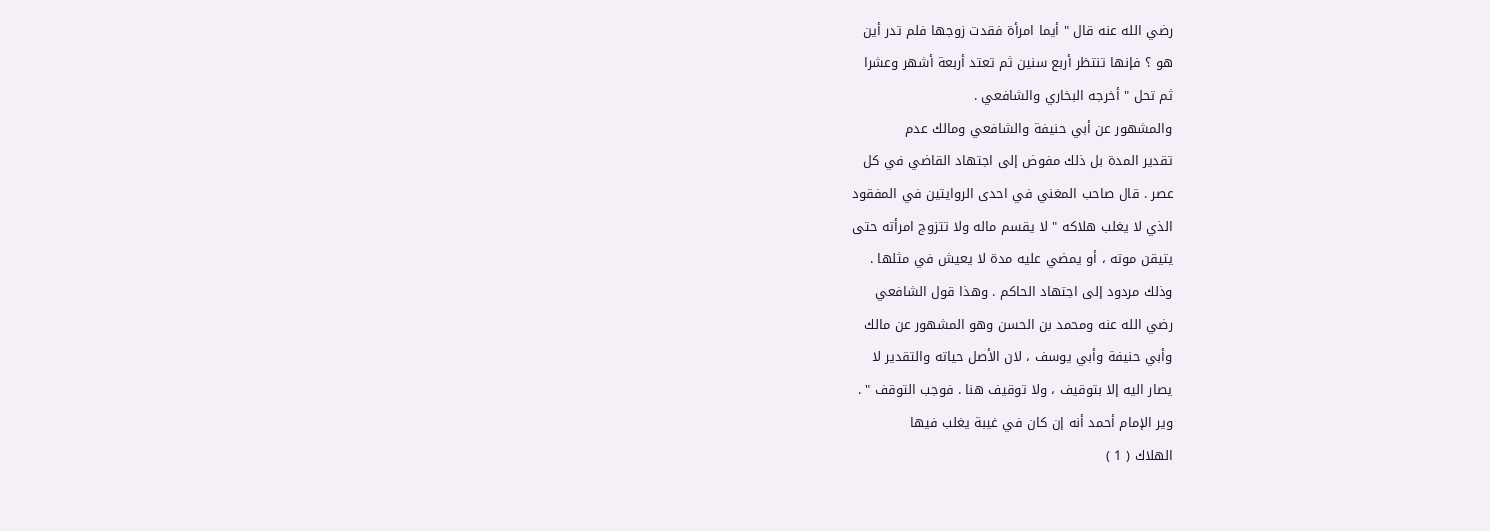رضي الله عنه قال " أيما امرأة فقدت زوجها فلم تدر أين
هو ؟ فإنها تنتظر أربع سنين ثم تعتد أربعة أشهر وعشرا
ثم تحل " أخرجه البخاري والشافعي .
والمشهور عن أبي حنيفة والشافعي ومالك عدم
تقدير المدة بل ذلك مفوض إلى اجتهاد القاضي في كل
عصر . قال صاحب المغني في احدى الروايتين في المفقود
الذي لا يغلب هلاكه " لا يقسم ماله ولا تتزوج امرأته حتى
يتيقن موته ، أو يمضي عليه مدة لا يعيش في مثلها .
وذلك مردود إلى اجتهاد الحاكم . وهذا قول الشافعي
رضي الله عنه ومحمد بن الحسن وهو المشهور عن مالك
وأبي حنيفة وأبي يوسف ، لان الأصل حياته والتقدير لا
يصار اليه إلا بتوقيف ، ولا توقيف هنا . فوجب التوقف " .
وير الإمام أحمد أنه إن كان في غيبة يغلب فيها
الهلاك ( 1 )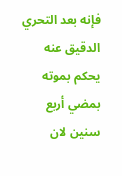فإنه بعد التحري الدقيق عنه يحكم بموته
بمضي أربع سنين لان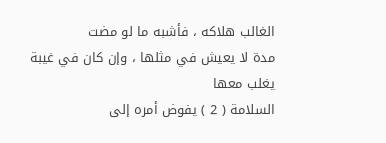الغالب هلاكه ، فأشبه ما لو مضت
مدة لا يعيش في مثلها ، وإن كان في غيبة يغلب معها
السلامة ( 2 ) يفوض أمره إلى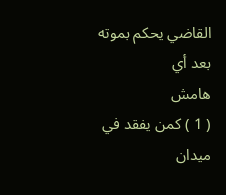القاضي يحكم بموته بعد أي
هامش
( 1 ) كمن يفقد في ميدان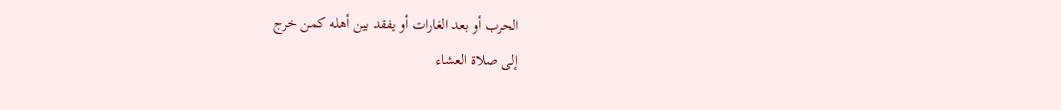الحرب أو بعد الغارات أو يفقد بين أهله كمن خرج
إلى صلاة العشاء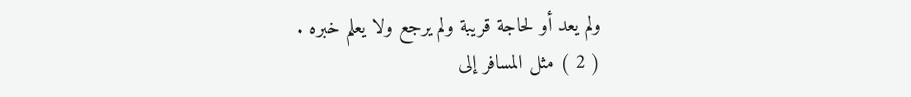ولم يعد أو لحاجة قريبة ولم يرجع ولا يعلم خبره .
( 2 ) مثل المسافر إلى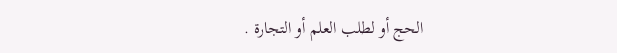الحج أو لطلب العلم أو التجارة .